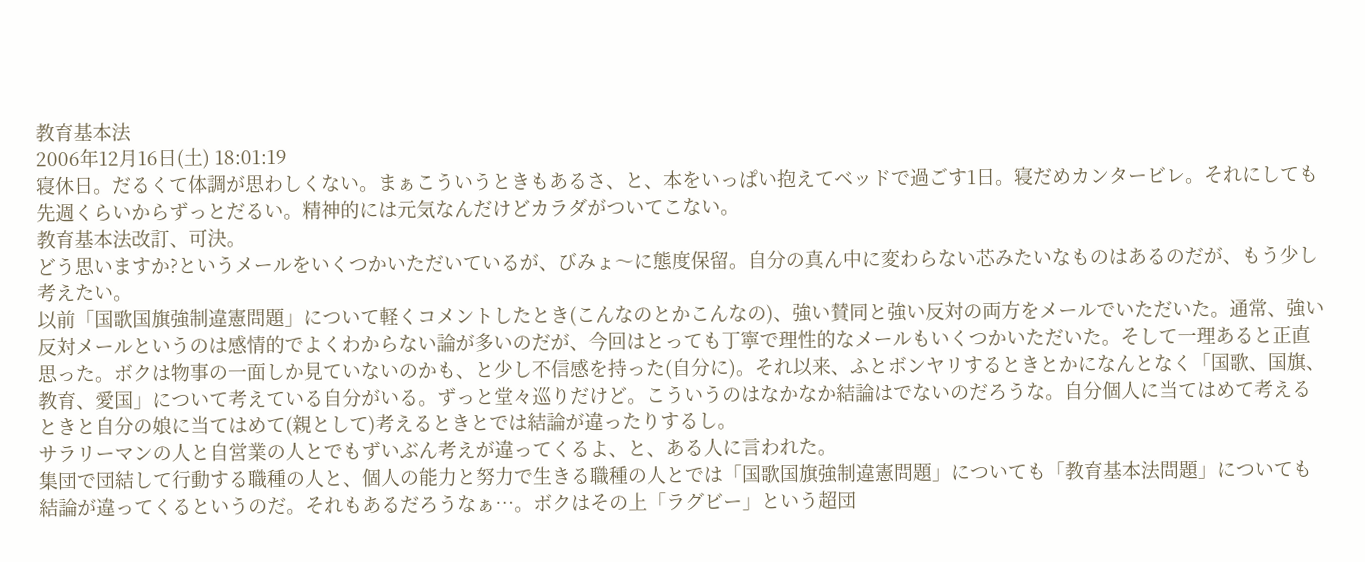教育基本法
2006年12月16日(土) 18:01:19
寝休日。だるくて体調が思わしくない。まぁこういうときもあるさ、と、本をいっぱい抱えてベッドで過ごす1日。寝だめカンタービレ。それにしても先週くらいからずっとだるい。精神的には元気なんだけどカラダがついてこない。
教育基本法改訂、可決。
どう思いますか?というメールをいくつかいただいているが、びみょ〜に態度保留。自分の真ん中に変わらない芯みたいなものはあるのだが、もう少し考えたい。
以前「国歌国旗強制違憲問題」について軽くコメントしたとき(こんなのとかこんなの)、強い賛同と強い反対の両方をメールでいただいた。通常、強い反対メールというのは感情的でよくわからない論が多いのだが、今回はとっても丁寧で理性的なメールもいくつかいただいた。そして一理あると正直思った。ボクは物事の一面しか見ていないのかも、と少し不信感を持った(自分に)。それ以来、ふとボンヤリするときとかになんとなく「国歌、国旗、教育、愛国」について考えている自分がいる。ずっと堂々巡りだけど。こういうのはなかなか結論はでないのだろうな。自分個人に当てはめて考えるときと自分の娘に当てはめて(親として)考えるときとでは結論が違ったりするし。
サラリーマンの人と自営業の人とでもずいぶん考えが違ってくるよ、と、ある人に言われた。
集団で団結して行動する職種の人と、個人の能力と努力で生きる職種の人とでは「国歌国旗強制違憲問題」についても「教育基本法問題」についても結論が違ってくるというのだ。それもあるだろうなぁ…。ボクはその上「ラグビー」という超団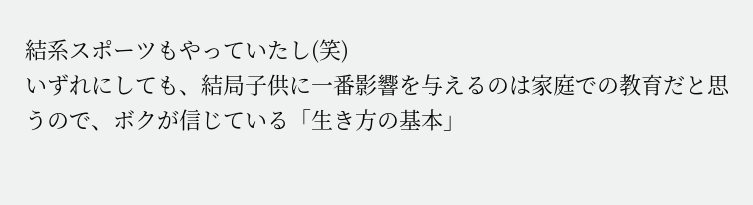結系スポーツもやっていたし(笑)
いずれにしても、結局子供に一番影響を与えるのは家庭での教育だと思うので、ボクが信じている「生き方の基本」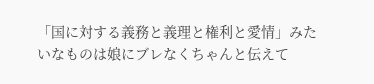「国に対する義務と義理と権利と愛情」みたいなものは娘にブレなくちゃんと伝えて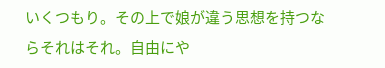いくつもり。その上で娘が違う思想を持つならそれはそれ。自由にや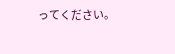ってください。